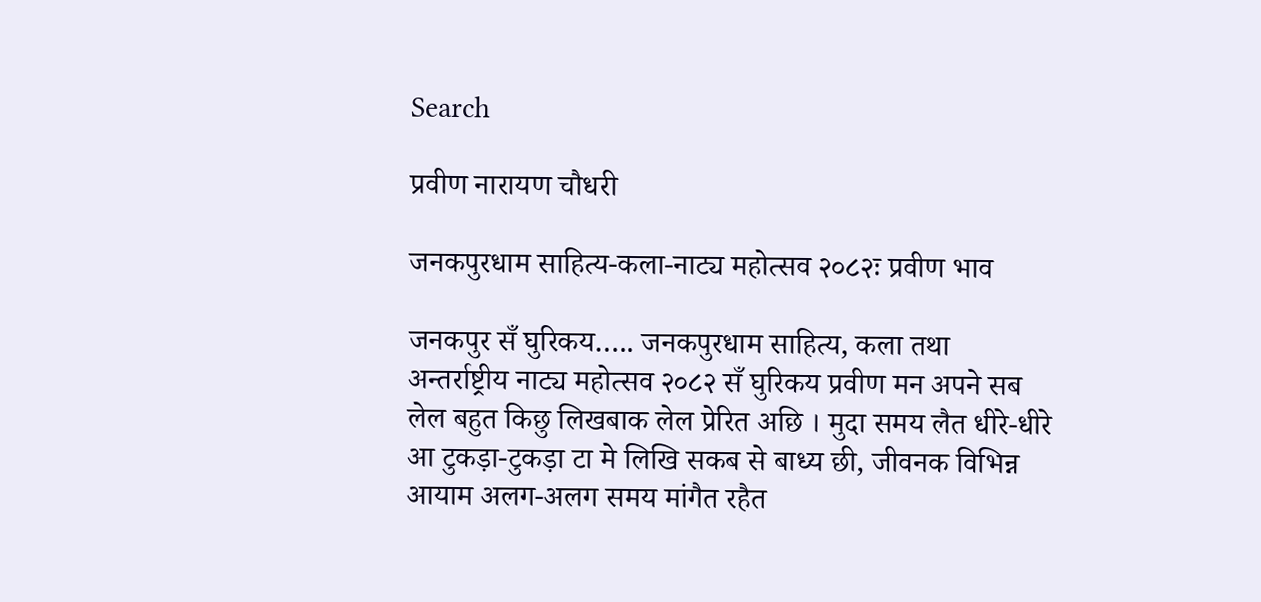Search

प्रवीण नारायण चौधरी

जनकपुरधाम साहित्य-कला-नाट्य महोत्सव २०८२ः प्रवीण भाव

जनकपुर सँ घुरिकय….. जनकपुरधाम साहित्य, कला तथा अन्तर्राष्ट्रीय नाट्य महोत्सव २०८२ सँ घुरिकय प्रवीण मन अपने सब लेल बहुत किछु लिखबाक लेल प्रेरित अछि । मुदा समय लैत धीरे-धीरे आ टुकड़ा-टुकड़ा टा मे लिखि सकब से बाध्य छी, जीवनक विभिन्न आयाम अलग-अलग समय मांगैत रहैत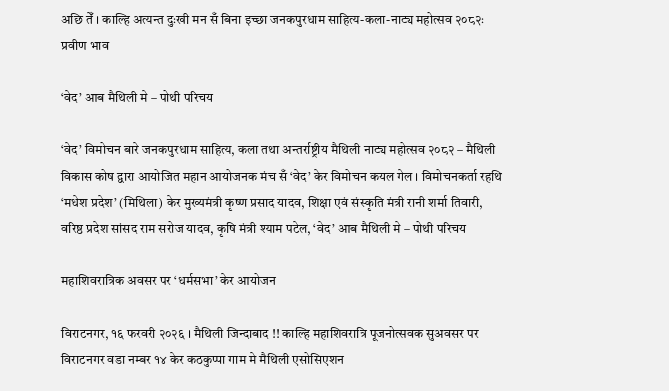अछि तेँ । काल्हि अत्यन्त दुःखी मन सँ बिना इच्छा जनकपुरधाम साहित्य-कला-नाट्य महोत्सव २०८२ः प्रवीण भाव

‘वेद’ आब मैथिली मे – पोथी परिचय

‘वेद’ विमोचन बारे जनकपुरधाम साहित्य, कला तथा अन्तर्राष्ट्रीय मैथिली नाट्य महोत्सव २०८२ – मैथिली विकास कोष द्वारा आयोजित महान आयोजनक मंच सँ ‘वेद’ केर विमोचन कयल गेल । विमोचनकर्ता रहथि ‘मधेश प्रदेश’ (मिथिला) केर मुख्यमंत्री कृष्ण प्रसाद यादव, शिक्षा एवं संस्कृति मंत्री रानी शर्मा तिवारी, वरिष्ठ प्रदेश सांसद राम सरोज यादव, कृषि मंत्री श्याम पटेल, ‘वेद’ आब मैथिली मे – पोथी परिचय

महाशिवरात्रिक अवसर पर ‘धर्मसभा’ केर आयोजन

विराटनगर, १६ फरवरी २०२६ । मैथिली जिन्दाबाद !! काल्हि महाशिवरात्रि पूजनोत्सवक सुअवसर पर विराटनगर वडा नम्बर १४ केर कठकुप्पा गाम मे मैथिली एसोसिएशन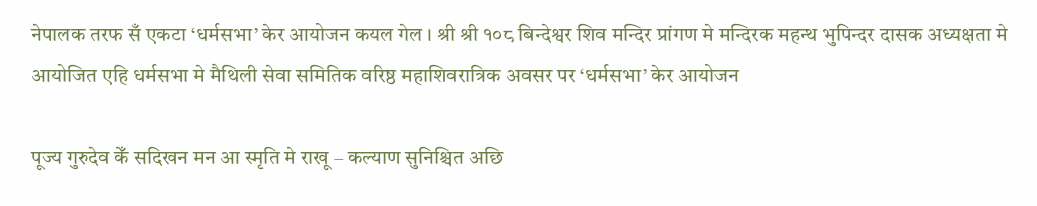नेपालक तरफ सँ एकटा ‘धर्मसभा’ केर आयोजन कयल गेल । श्री श्री १०८ बिन्देश्वर शिव मन्दिर प्रांगण मे मन्दिरक महन्थ भुपिन्दर दासक अध्यक्षता मे आयोजित एहि धर्मसभा मे मैथिली सेवा समितिक वरिष्ठ महाशिवरात्रिक अवसर पर ‘धर्मसभा’ केर आयोजन

पूज्य गुरुदेव केँ सदिखन मन आ स्मृति मे राखू – कल्याण सुनिश्चित अछि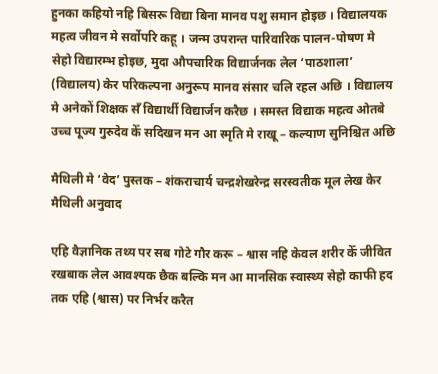हुनका कहियो नहि बिसरू विद्या बिना मानव पशु समान होइछ । विद्यालयक महत्व जीवन मे सर्वोपरि कहू । जन्म उपरान्त पारिवारिक पालन-पोषण मे सेहो विद्यारम्भ होइछ, मुदा औपचारिक विद्यार्जनक लेल ‘पाठशाला’ (विद्यालय) केर परिकल्पना अनुरूप मानव संसार चलि रहल अछि । विद्यालय मे अनेकों शिक्षक सँ विद्यार्थी विद्यार्जन करैछ । समस्त विद्याक महत्व ओतबे उच्च पूज्य गुरुदेव केँ सदिखन मन आ स्मृति मे राखू – कल्याण सुनिश्चित अछि

मैथिली मे ‘वेद’ पुस्तक – शंकराचार्य चन्द्रशेखरेन्द्र सरस्वतीक मूल लेख केर मैथिली अनुवाद

एहि वैज्ञानिक तथ्य पर सब गोटे गौर करू – श्वास नहि केवल शरीर केँ जीवित रखबाक लेल आवश्यक छैक बल्कि मन आ मानसिक स्वास्थ्य सेहो काफी हद तक एहि (श्वास) पर निर्भर करैत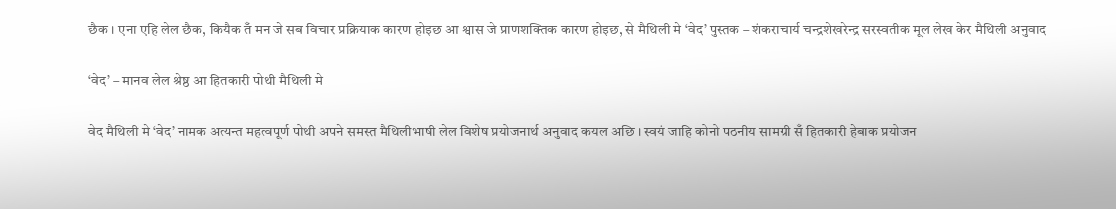छैक । एना एहि लेल छैक, कियैक तँ मन जे सब विचार प्रक्रियाक कारण होइछ आ श्वास जे प्राणशक्तिक कारण होइछ, से मैथिली मे ‘वेद’ पुस्तक – शंकराचार्य चन्द्रशेखरेन्द्र सरस्वतीक मूल लेख केर मैथिली अनुवाद

‘वेद’ – मानव लेल श्रेष्ठ आ हितकारी पोथी मैथिली मे

वेद मैथिली मे ‘वेद’ नामक अत्यन्त महत्वपूर्ण पोथी अपने समस्त मैथिलीभाषी लेल विशेष प्रयोजनार्थ अनुवाद कयल अछि । स्वयं जाहि कोनो पठनीय सामग्री सँ हितकारी हेबाक प्रयोजन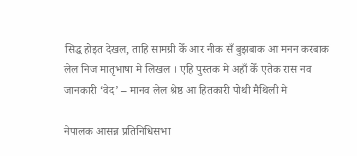सिद्ध होइत देखल, ताहि सामग्री केँ आर नीक सँ बुझबाक आ मनन करबाक लेल निज मातृभाषा मे लिखल । एहि पुस्तक मे अहाँ केँ एतेक रास नव जानकारी ‘वेद’ – मानव लेल श्रेष्ठ आ हितकारी पोथी मैथिली मे

नेपालक आसन्न प्रतिनिधिसभा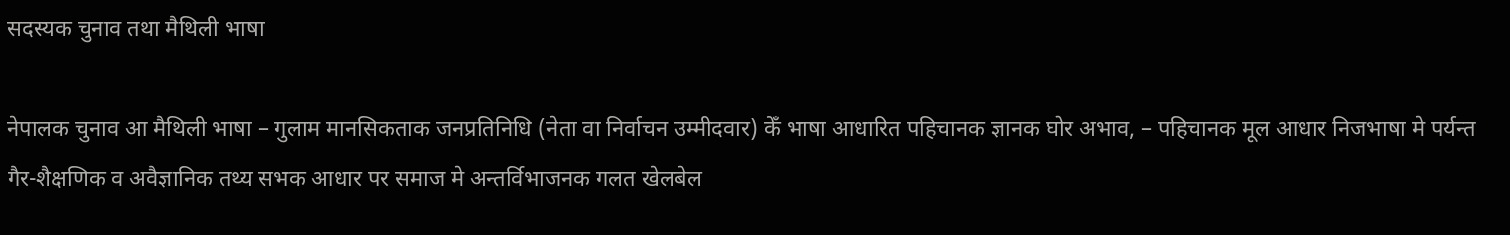सदस्यक चुनाव तथा मैथिली भाषा

नेपालक चुनाव आ मैथिली भाषा – गुलाम मानसिकताक जनप्रतिनिधि (नेता वा निर्वाचन उम्मीदवार) केँ भाषा आधारित पहिचानक ज्ञानक घोर अभाव, – पहिचानक मूल आधार निजभाषा मे पर्यन्त गैर-शैक्षणिक व अवैज्ञानिक तथ्य सभक आधार पर समाज मे अन्तर्विभाजनक गलत खेलबेल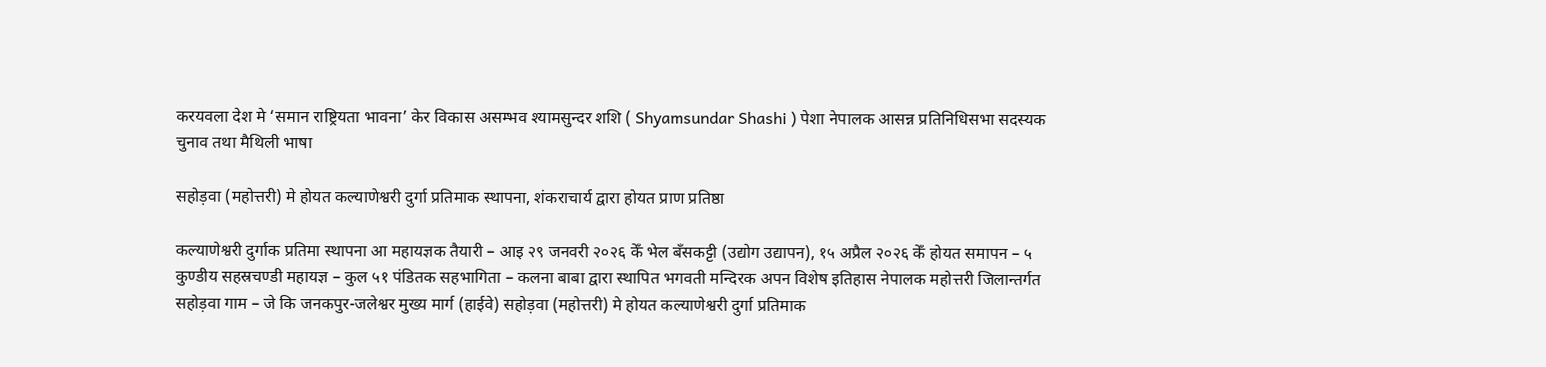करयवला देश मे ‘समान राष्ट्रियता भावना’ केर विकास असम्भव श्यामसुन्दर शशि ( Shyamsundar Shashi ) पेशा नेपालक आसन्न प्रतिनिधिसभा सदस्यक चुनाव तथा मैथिली भाषा

सहोड़वा (महोत्तरी) मे होयत कल्याणेश्वरी दुर्गा प्रतिमाक स्थापना, शंकराचार्य द्वारा होयत प्राण प्रतिष्ठा

कल्याणेश्वरी दुर्गाक प्रतिमा स्थापना आ महायज्ञक तैयारी – आइ २९ जनवरी २०२६ केँ भेल बँसकट्टी (उद्योग उद्यापन), १५ अप्रैल २०२६ केँ होयत समापन – ५ कुण्डीय सहस्रचण्डी महायज्ञ – कुल ५१ पंडितक सहभागिता – कलना बाबा द्वारा स्थापित भगवती मन्दिरक अपन विशेष इतिहास नेपालक महोत्तरी जिलान्तर्गत सहोड़वा गाम – जे कि जनकपुर-जलेश्वर मुख्य मार्ग (हाईवे) सहोड़वा (महोत्तरी) मे होयत कल्याणेश्वरी दुर्गा प्रतिमाक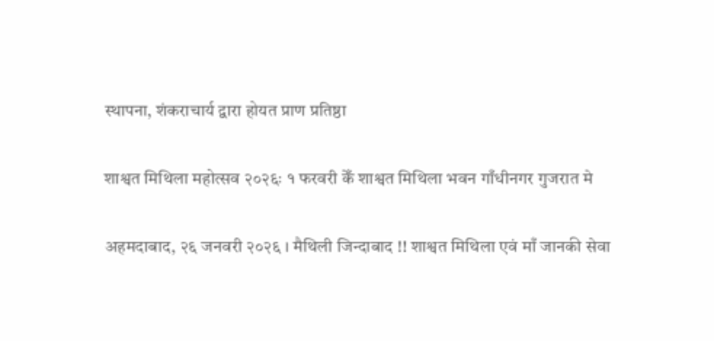स्थापना, शंकराचार्य द्वारा होयत प्राण प्रतिष्ठा

शाश्वत मिथिला महोत्सव २०२६ः १ फरवरी केँ शाश्वत मिथिला भवन गाँधीनगर गुजरात मे

अहमदाबाद, २६ जनवरी २०२६ । मैथिली जिन्दाबाद !! शाश्वत मिथिला एवं माँ जानकी सेवा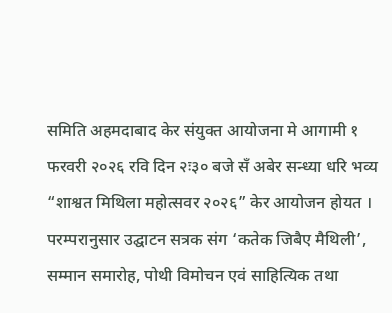समिति अहमदाबाद केर संयुक्त आयोजना मे आगामी १ फरवरी २०२६ रवि दिन २ः३० बजे सँ अबेर सन्ध्या धरि भव्य “शाश्वत मिथिला महोत्सवर २०२६” केर आयोजन होयत । परम्परानुसार उद्घाटन सत्रक संग ‘कतेक जिबैए मैथिली’, सम्मान समारोह, पोथी विमोचन एवं साहित्यिक तथा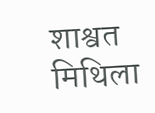शाश्वत मिथिला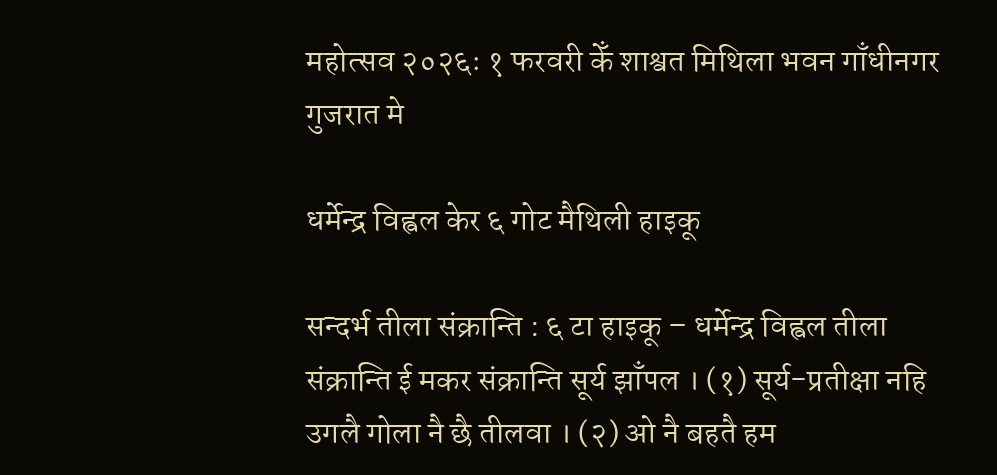महोत्सव २०२६ः १ फरवरी केँ शाश्वत मिथिला भवन गाँधीनगर गुजरात मे

धर्मेन्द्र विह्वल केर ६ गोट मैथिली हाइकू

सन्दर्भ तीला संक्रान्ति : ६ टा हाइकू – धर्मेन्द्र विह्वल तीला संक्रान्ति ई मकर संक्रान्ति सूर्य झाँपल । (१) सूर्य-प्रतीक्षा नहि उगलै गोला नै छै तीलवा । (२) ओ नै बहतै हम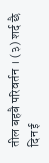तील बहबै परिवर्तन । (३) शर्द छै दिन ई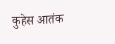कुहेस आतंक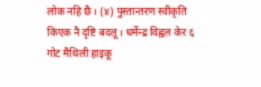लोक नहि छै । (४) पुस्तान्तरण स्वीकृति किएक नै दृष्टि बदलू । धर्मेन्द्र विह्वल केर ६ गोट मैथिली हाइकू